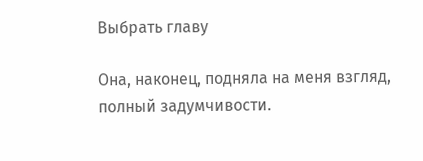Выбрать главу

Она, наконец, подняла на меня взгляд, полный задумчивости.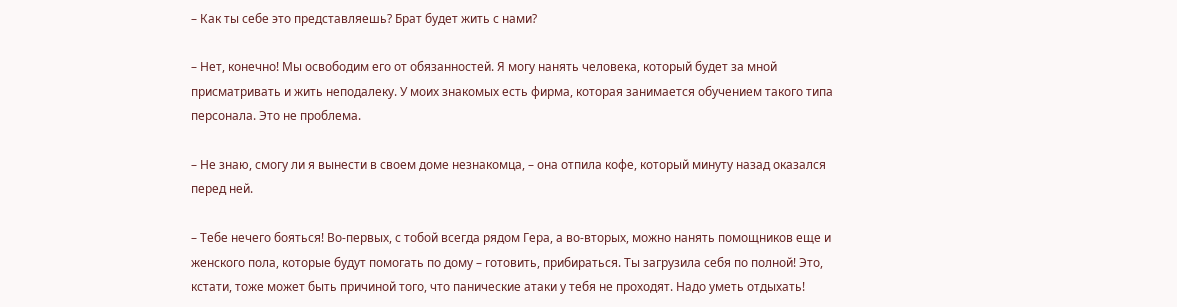– Как ты себе это представляешь? Брат будет жить с нами?

– Нет, конечно! Мы освободим его от обязанностей. Я могу нанять человека, который будет за мной присматривать и жить неподалеку. У моих знакомых есть фирма, которая занимается обучением такого типа персонала. Это не проблема.

– Не знаю, смогу ли я вынести в своем доме незнакомца, – она отпила кофе, который минуту назад оказался перед ней.

– Тебе нечего бояться! Во-первых, с тобой всегда рядом Гера, а во-вторых, можно нанять помощников еще и женского пола, которые будут помогать по дому – готовить, прибираться. Ты загрузила себя по полной! Это, кстати, тоже может быть причиной того, что панические атаки у тебя не проходят. Надо уметь отдыхать!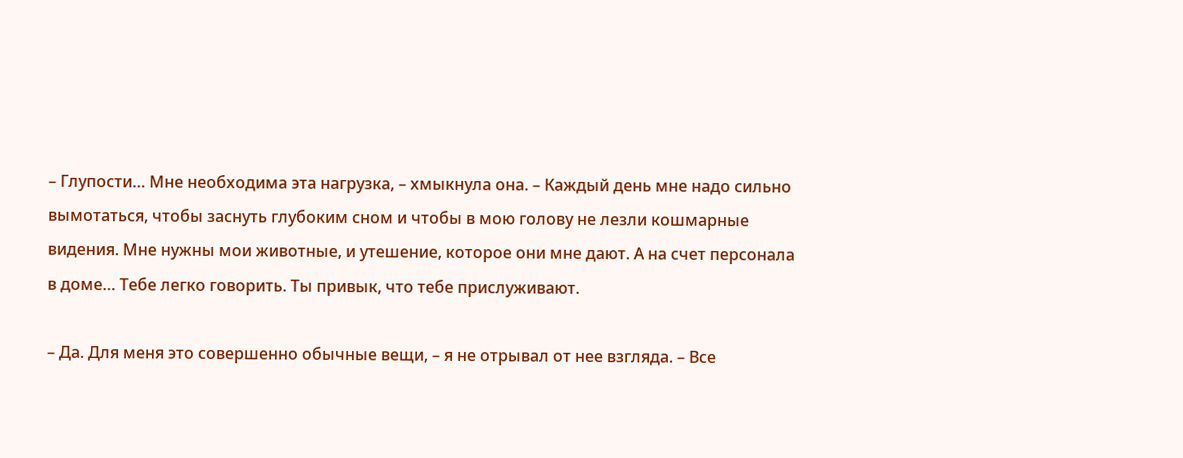– Глупости… Мне необходима эта нагрузка, – хмыкнула она. – Каждый день мне надо сильно вымотаться, чтобы заснуть глубоким сном и чтобы в мою голову не лезли кошмарные видения. Мне нужны мои животные, и утешение, которое они мне дают. А на счет персонала в доме… Тебе легко говорить. Ты привык, что тебе прислуживают.

– Да. Для меня это совершенно обычные вещи, – я не отрывал от нее взгляда. – Все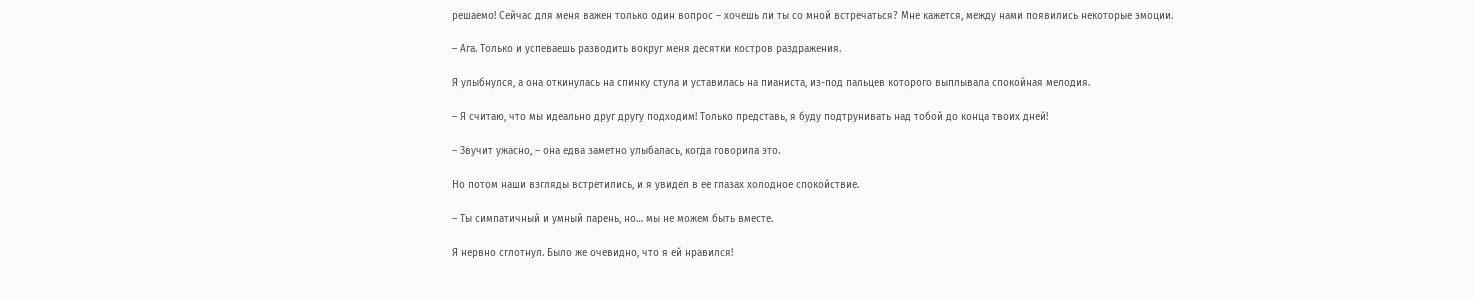решаемо! Сейчас для меня важен только один вопрос – хочешь ли ты со мной встречаться? Мне кажется, между нами появились некоторые эмоции.

– Ага. Только и успеваешь разводить вокруг меня десятки костров раздражения.

Я улыбнулся, а она откинулась на спинку стула и уставилась на пианиста, из-под пальцев которого выплывала спокойная мелодия.

– Я считаю, что мы идеально друг другу подходим! Только представь, я буду подтрунивать над тобой до конца твоих дней!

– Звучит ужасно, – она едва заметно улыбалась, когда говорила это.

Но потом наши взгляды встретились, и я увидел в ее глазах холодное спокойствие.

– Ты симпатичный и умный парень, но… мы не можем быть вместе.

Я нервно сглотнул. Было же очевидно, что я ей нравился!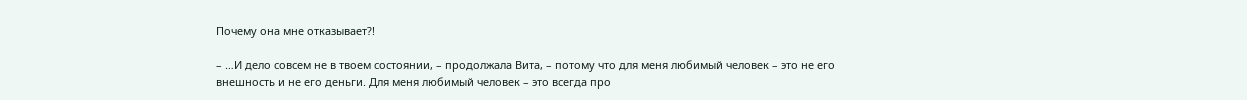Почему она мне отказывает?!

– …И дело совсем не в твоем состоянии, – продолжала Вита, – потому что для меня любимый человек – это не его внешность и не его деньги. Для меня любимый человек – это всегда про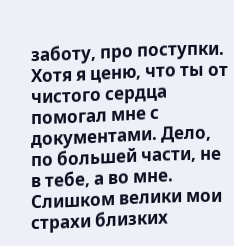заботу, про поступки. Хотя я ценю, что ты от чистого сердца помогал мне с документами. Дело, по большей части, не в тебе, а во мне. Слишком велики мои страхи близких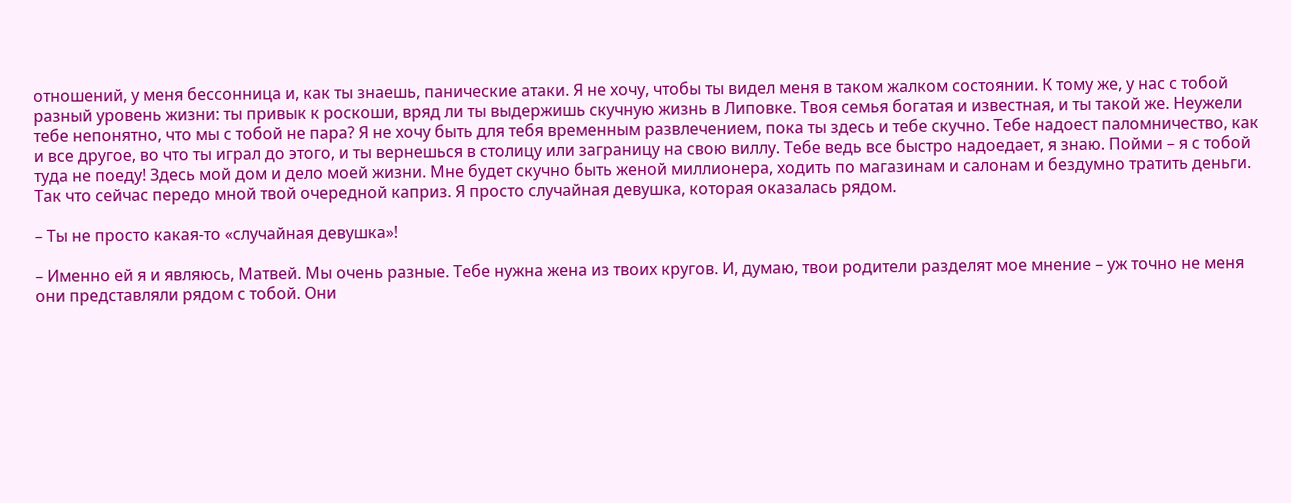отношений, у меня бессонница и, как ты знаешь, панические атаки. Я не хочу, чтобы ты видел меня в таком жалком состоянии. К тому же, у нас с тобой разный уровень жизни: ты привык к роскоши, вряд ли ты выдержишь скучную жизнь в Липовке. Твоя семья богатая и известная, и ты такой же. Неужели тебе непонятно, что мы с тобой не пара? Я не хочу быть для тебя временным развлечением, пока ты здесь и тебе скучно. Тебе надоест паломничество, как и все другое, во что ты играл до этого, и ты вернешься в столицу или заграницу на свою виллу. Тебе ведь все быстро надоедает, я знаю. Пойми – я с тобой туда не поеду! Здесь мой дом и дело моей жизни. Мне будет скучно быть женой миллионера, ходить по магазинам и салонам и бездумно тратить деньги. Так что сейчас передо мной твой очередной каприз. Я просто случайная девушка, которая оказалась рядом.

– Ты не просто какая-то «случайная девушка»!

– Именно ей я и являюсь, Матвей. Мы очень разные. Тебе нужна жена из твоих кругов. И, думаю, твои родители разделят мое мнение – уж точно не меня они представляли рядом с тобой. Они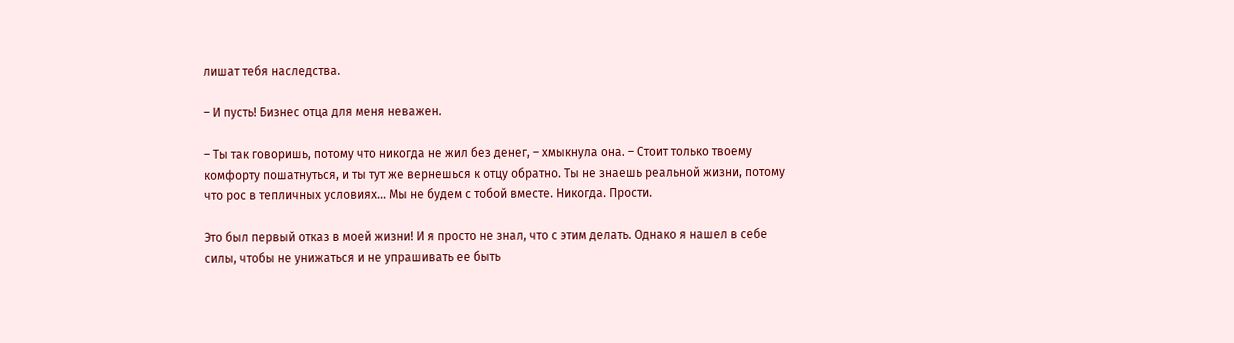лишат тебя наследства.

– И пусть! Бизнес отца для меня неважен.

– Ты так говоришь, потому что никогда не жил без денег, – хмыкнула она. – Стоит только твоему комфорту пошатнуться, и ты тут же вернешься к отцу обратно. Ты не знаешь реальной жизни, потому что рос в тепличных условиях… Мы не будем с тобой вместе. Никогда. Прости.

Это был первый отказ в моей жизни! И я просто не знал, что с этим делать. Однако я нашел в себе силы, чтобы не унижаться и не упрашивать ее быть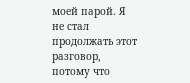моей парой. Я не стал продолжать этот разговор, потому что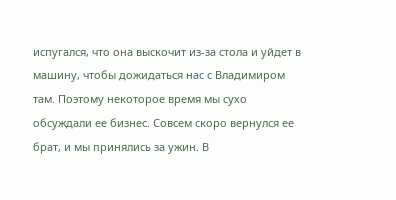испугался, что она выскочит из-за стола и уйдет в машину, чтобы дожидаться нас с Владимиром там. Поэтому некоторое время мы сухо обсуждали ее бизнес. Совсем скоро вернулся ее брат, и мы принялись за ужин. В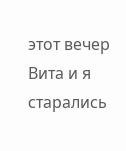этот вечер Вита и я старались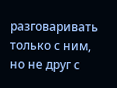разговаривать только с ним, но не друг с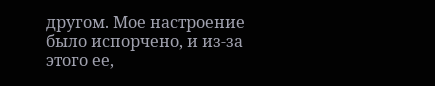другом. Мое настроение было испорчено, и из-за этого ее,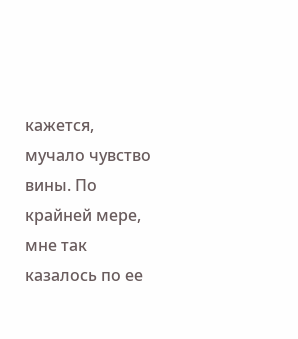кажется, мучало чувство вины. По крайней мере, мне так казалось по ее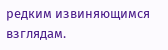редким извиняющимся взглядам.